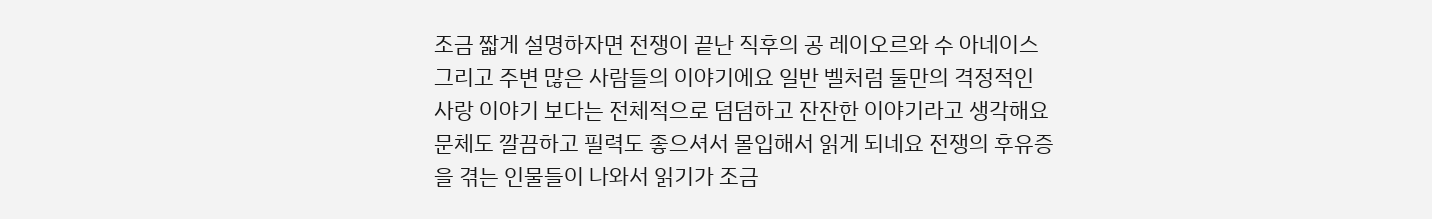조금 짧게 설명하자면 전쟁이 끝난 직후의 공 레이오르와 수 아네이스 그리고 주변 많은 사람들의 이야기에요 일반 벨처럼 둘만의 격정적인 사랑 이야기 보다는 전체적으로 덤덤하고 잔잔한 이야기라고 생각해요 문체도 깔끔하고 필력도 좋으셔서 몰입해서 읽게 되네요 전쟁의 후유증을 겪는 인물들이 나와서 읽기가 조금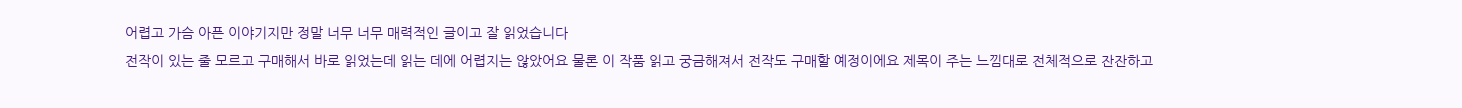어렵고 가슴 아픈 이야기지만 정말 너무 너무 매력적인 글이고 잘 읽었습니다
전작이 있는 줄 모르고 구매해서 바로 읽었는데 읽는 데에 어렵지는 않았어요 물론 이 작품 읽고 궁금해져서 전작도 구매할 예정이에요 제목이 주는 느낌대로 전체적으로 잔잔하고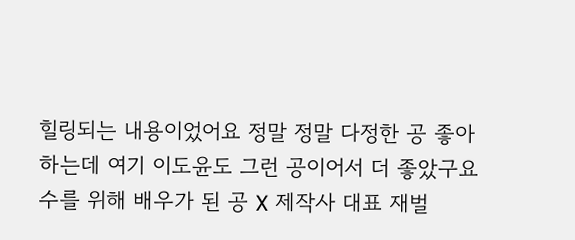힐링되는 내용이었어요 정말 정말 다정한 공 좋아하는데 여기 이도윤도 그런 공이어서 더 좋았구요 수를 위해 배우가 된 공 X 제작사 대표 재벌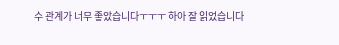수 관계가 너무 좋았습니다ㅜㅜㅜ 하아 잘 읽었습니다